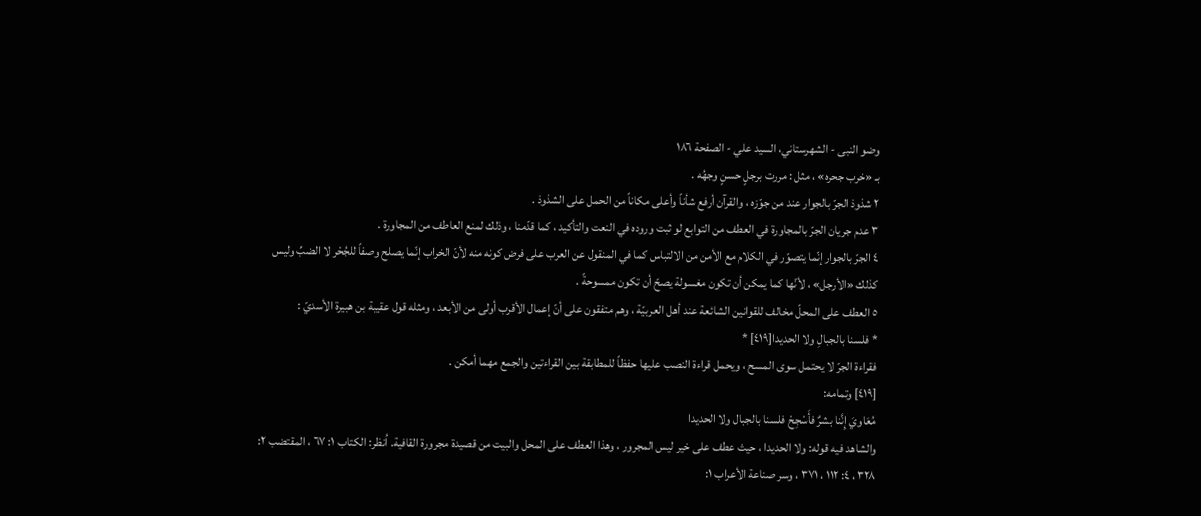وضو النبی - الشهرستاني، السيد علي - الصفحة ١٨٦
بـ «خرب جحره» ، مثل : مررت برجلٍ حسنٍ وجهُه .
٢ شذوذ الجرّ بالجوار عند من جوّزه ، والقرآن أرفع شأناً وأعلى مكاناً من الحمل على الشذوذ .
٣ عدم جريان الجرّ بالمجاورة في العطف من التوابع لو ثبت وروده في النعت والتأكيد ، كما قدّمنا ، وذلك لمنع العاطف من المجاورة .
٤ الجرّ بالجوار إنّما يتصوّر في الكلام مع الأمن من الالتباس كما في المنقول عن العرب على فرض كونه منه لأنّ الخراب إنّما يصلح وصفاً للجُحْر لا الضبِّ وليس كذلك «الأرجل» ، لأنّها كما يمكن أن تكون مغسولة يصحّ أن تكون ممسوحةً .
٥ العطف على المحلّ مخالف للقوانين الشائعة عند أهل العربيّة ، وهم متفقون على أنّ إعمال الأقرب أولى من الأبعد ، ومثله قول عقيبة بن هبيرة الأسديّ :
* فلسنا بالجبالِ ولا الحديدا[٤١٩] *
فقراءة الجرّ لا يحتمل سوى المسح ، ويحمل قراءة النصب عليها حفظاً للمطابقة بين القراءتين والجمع مهما أمكن .
[٤١٩] وتمامه:
مُعَاويَ إِنَّنا بشرٌ فأَسْجِحْ فلسنا بالجبال ولا الحديدا
والشاهد فيه قوله: ولا الحديدا ، حيث عطف على خير ليس المجرور ، وهذا العطف على المحل والبيت من قصيدة مجرورة القافية. اُنظر: الكتاب ١: ٦٧ ، المقتضب ٢: ٣٢٨ ، ٤: ١١٢ ، ٣٧١ ، وسر صناعة الأعراب ١: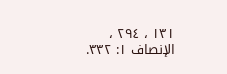١٣١ ، ٢٩٤ ، الإنصاف ١: ٣٣٢.